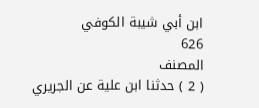ابن أبي شيبة الكوفي
626
المصنف
( 2 ) حدثنا ابن علية عن الجريري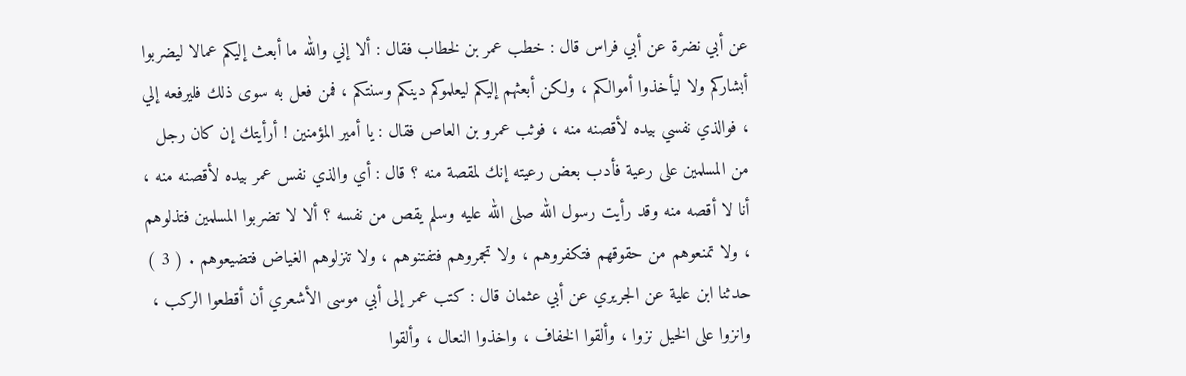عن أبي نضرة عن أبي فراس قال : خطب عمر بن لخطاب فقال : ألا إني والله ما أبعث إليكم عمالا ليضربوا أبشاركم ولا ليأخذوا أموالكم ، ولكن أبعثهم إليكم ليعلموكم دينكم وسنتكم ، فمن فعل به سوى ذلك فليرفعه إلي ، فوالذي نفسي بيده لأقصنه منه ، فوثب عمرو بن العاص فقال : يا أمير المؤمنين ! أرأيتك إن كان رجل من المسلمين على رعية فأدب بعض رعيته إنك لمقصة منه ؟ قال : أي والذي نفس عمر بيده لأقصنه منه ، أنا لا أقصه منه وقد رأيت رسول الله صلى الله عليه وسلم يقص من نفسه ؟ ألا لا تضربوا المسلمين فتذلوهم ، ولا تمنعوهم من حقوقهم فتكفروهم ، ولا تجمروهم فتفتنوهم ، ولا تنزلوهم الغياض فتضيعوهم . ( 3 ) حدثنا ابن علية عن الجريري عن أبي عثمان قال : كتب عمر إلى أبي موسى الأشعري أن أقطعوا الركب ، وانزوا على الخيل نزوا ، وألقوا الخفاف ، واخذوا النعال ، وألقوا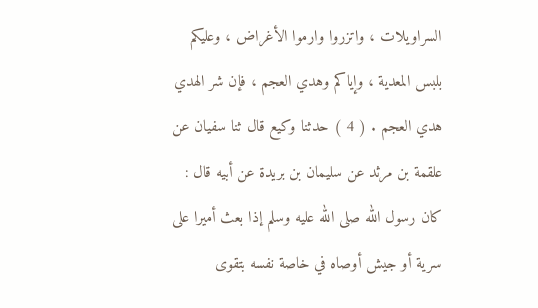السراويلات ، واتزروا وارموا الأغراض ، وعليكم بلبس المعدية ، وإياكم وهدي العجم ، فإن شر الهدي هدي العجم . ( 4 ) حدثنا وكيع قال ثنا سفيان عن علقمة بن مرثد عن سليمان بن بريدة عن أبيه قال : كان رسول الله صلى الله عليه وسلم إذا بعث أميرا على سرية أو جيش أوصاه في خاصة نفسه بتقوى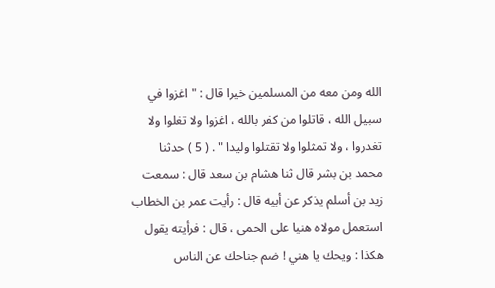الله ومن معه من المسلمين خيرا قال : " اغزوا في سبيل الله ، قاتلوا من كفر بالله ، اغزوا ولا تغلوا ولا تغدروا ، ولا تمثلوا ولا تقتلوا وليدا " . ( 5 ) حدثنا محمد بن بشر قال ثنا هشام بن سعد قال : سمعت زيد بن أسلم يذكر عن أبيه قال : رأيت عمر بن الخطاب استعمل مولاه هنيا على الحمى ، قال : فرأيته يقول هكذا : ويحك يا هني ! ضم جناحك عن الناس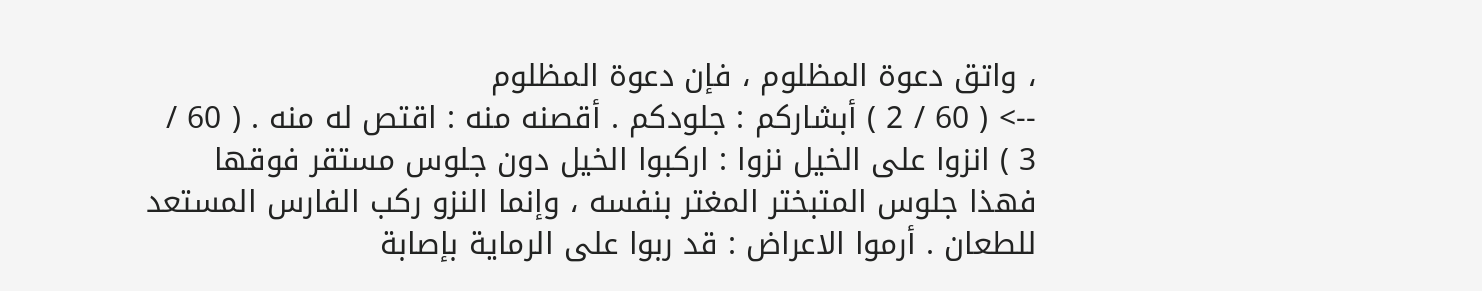، واتق دعوة المظلوم ، فإن دعوة المظلوم
--> ( 60 / 2 ) أبشاركم : جلودكم . أقصنه منه : اقتص له منه . ( 60 / 3 ) انزوا على الخيل نزوا : اركبوا الخيل دون جلوس مستقر فوقها فهذا جلوس المتبختر المغتر بنفسه ، وإنما النزو ركب الفارس المستعد للطعان . أرموا الاعراض : قد ربوا على الرماية بإصابة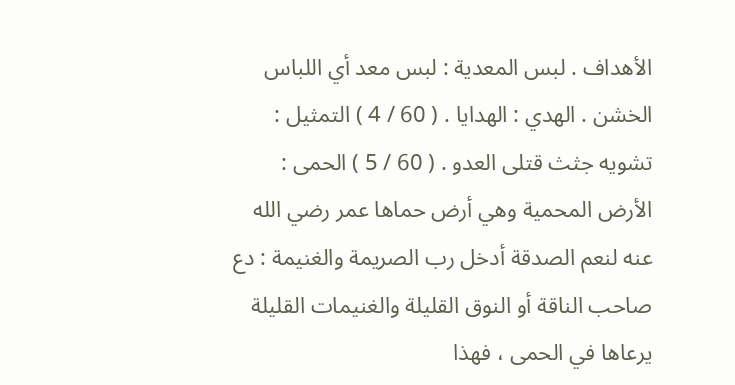الأهداف . لبس المعدية : لبس معد أي اللباس الخشن . الهدي : الهدايا . ( 60 / 4 ) التمثيل : تشويه جثث قتلى العدو . ( 60 / 5 ) الحمى : الأرض المحمية وهي أرض حماها عمر رضي الله عنه لنعم الصدقة أدخل رب الصريمة والغنيمة : دع صاحب الناقة أو النوق القليلة والغنيمات القليلة يرعاها في الحمى ، فهذا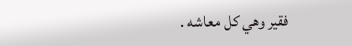فقير وهي كل معاشه .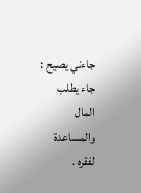جاءني يصيح : جاء يطلب المال والمساعدة لفقره .